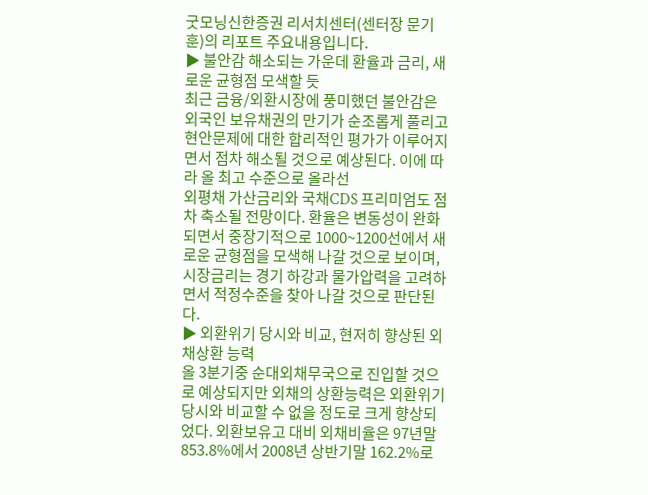굿모닝신한증권 리서치센터(센터장 문기훈)의 리포트 주요내용입니다.
▶ 불안감 해소되는 가운데 환율과 금리, 새로운 균형점 모색할 듯
최근 금융/외환시장에 풍미했던 불안감은 외국인 보유채권의 만기가 순조롭게 풀리고 현안문제에 대한 합리적인 평가가 이루어지면서 점차 해소될 것으로 예상된다. 이에 따라 올 최고 수준으로 올라선
외평채 가산금리와 국채CDS 프리미엄도 점차 축소될 전망이다. 환율은 변동성이 완화되면서 중장기적으로 1000~1200선에서 새로운 균형점을 모색해 나갈 것으로 보이며, 시장금리는 경기 하강과 물가압력을 고려하면서 적정수준을 찾아 나갈 것으로 판단된다.
▶ 외환위기 당시와 비교, 현저히 향상된 외채상환 능력
올 3분기중 순대외채무국으로 진입할 것으로 예상되지만 외채의 상환능력은 외환위기 당시와 비교할 수 없을 정도로 크게 향상되었다. 외환보유고 대비 외채비율은 97년말 853.8%에서 2008년 상반기말 162.2%로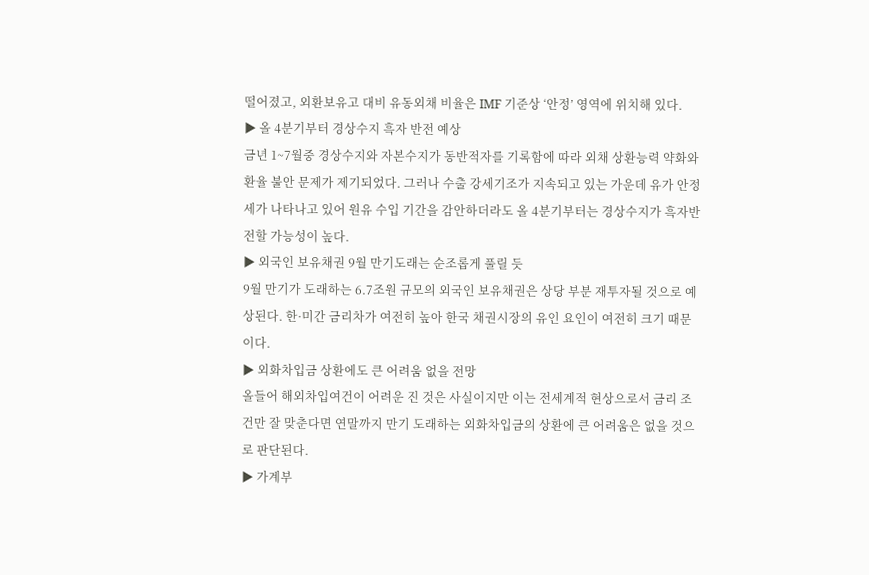떨어졌고, 외환보유고 대비 유동외채 비율은 IMF 기준상 ‘안정’ 영역에 위치해 있다.
▶ 올 4분기부터 경상수지 흑자 반전 예상
금년 1~7월중 경상수지와 자본수지가 동반적자를 기록함에 따라 외채 상환능력 약화와 환율 불안 문제가 제기되었다. 그러나 수출 강세기조가 지속되고 있는 가운데 유가 안정세가 나타나고 있어 원유 수입 기간을 감안하더라도 올 4분기부터는 경상수지가 흑자반전할 가능성이 높다.
▶ 외국인 보유채권 9월 만기도래는 순조롭게 풀릴 듯
9월 만기가 도래하는 6.7조원 규모의 외국인 보유채권은 상당 부분 재투자될 것으로 예상된다. 한·미간 금리차가 여전히 높아 한국 채권시장의 유인 요인이 여전히 크기 때문이다.
▶ 외화차입금 상환에도 큰 어려움 없을 전망
올들어 해외차입여건이 어려운 진 것은 사실이지만 이는 전세계적 현상으로서 금리 조건만 잘 맞춘다면 연말까지 만기 도래하는 외화차입금의 상환에 큰 어려움은 없을 것으로 판단된다.
▶ 가계부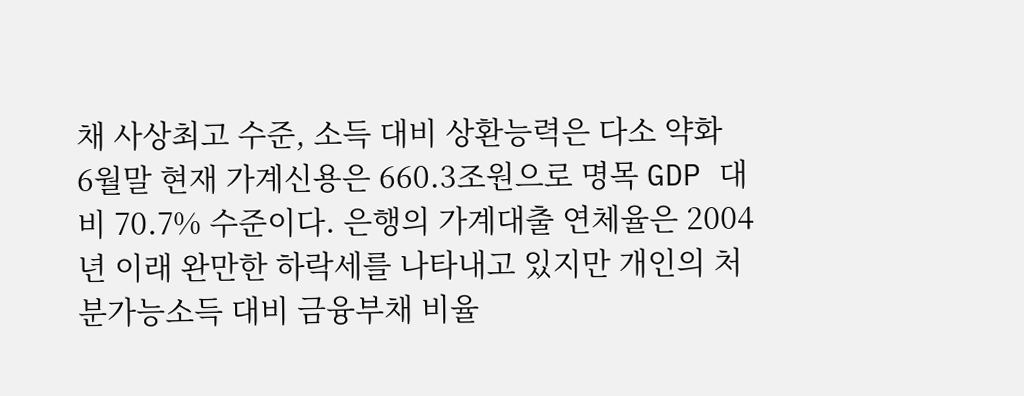채 사상최고 수준, 소득 대비 상환능력은 다소 약화
6월말 현재 가계신용은 660.3조원으로 명목 GDP 대비 70.7% 수준이다. 은행의 가계대출 연체율은 2004년 이래 완만한 하락세를 나타내고 있지만 개인의 처분가능소득 대비 금융부채 비율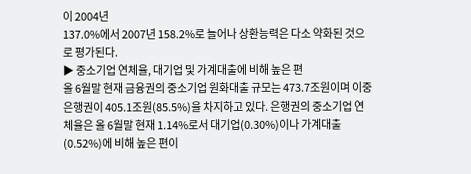이 2004년
137.0%에서 2007년 158.2%로 늘어나 상환능력은 다소 약화된 것으로 평가된다.
▶ 중소기업 연체율, 대기업 및 가계대출에 비해 높은 편
올 6월말 현재 금융권의 중소기업 원화대출 규모는 473.7조원이며 이중 은행권이 405.1조원(85.5%)을 차지하고 있다. 은행권의 중소기업 연체율은 올 6월말 현재 1.14%로서 대기업(0.30%)이나 가계대출(0.52%)에 비해 높은 편이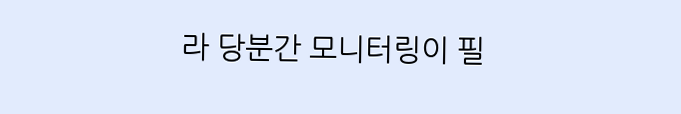라 당분간 모니터링이 필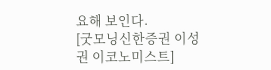요해 보인다.
[굿모닝신한증권 이성권 이코노미스트]